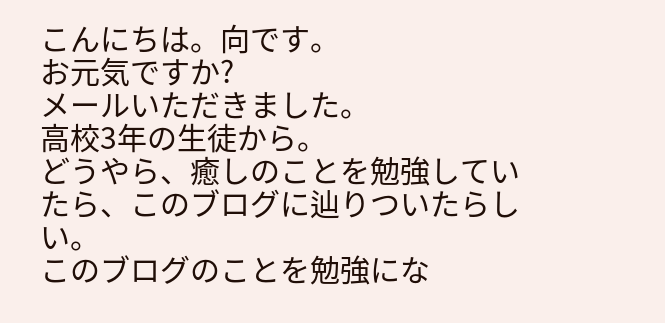こんにちは。向です。
お元気ですか?
メールいただきました。
高校3年の生徒から。
どうやら、癒しのことを勉強していたら、このブログに辿りついたらしい。
このブログのことを勉強にな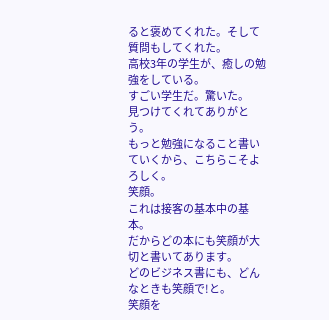ると褒めてくれた。そして質問もしてくれた。
高校3年の学生が、癒しの勉強をしている。
すごい学生だ。驚いた。
見つけてくれてありがとう。
もっと勉強になること書いていくから、こちらこそよろしく。
笑顔。
これは接客の基本中の基本。
だからどの本にも笑顔が大切と書いてあります。
どのビジネス書にも、どんなときも笑顔で!と。
笑顔を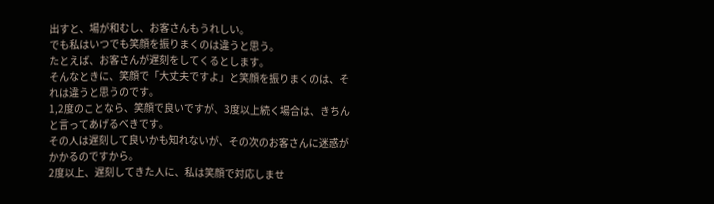出すと、場が和むし、お客さんもうれしい。
でも私はいつでも笑顔を振りまくのは違うと思う。
たとえば、お客さんが遅刻をしてくるとします。
そんなときに、笑顔で「大丈夫ですよ」と笑顔を振りまくのは、それは違うと思うのです。
1,2度のことなら、笑顔で良いですが、3度以上続く場合は、きちんと言ってあげるべきです。
その人は遅刻して良いかも知れないが、その次のお客さんに迷惑がかかるのですから。
2度以上、遅刻してきた人に、私は笑顔で対応しませ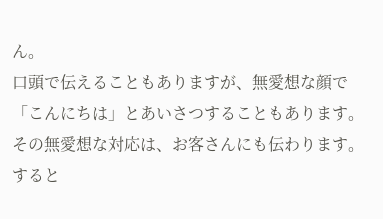ん。
口頭で伝えることもありますが、無愛想な顔で「こんにちは」とあいさつすることもあります。
その無愛想な対応は、お客さんにも伝わります。
すると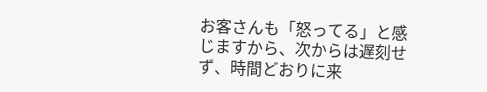お客さんも「怒ってる」と感じますから、次からは遅刻せず、時間どおりに来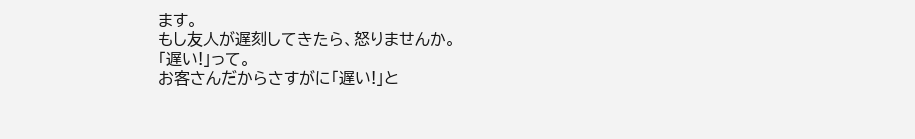ます。
もし友人が遅刻してきたら、怒りませんか。
「遅い!」って。
お客さんだからさすがに「遅い!」と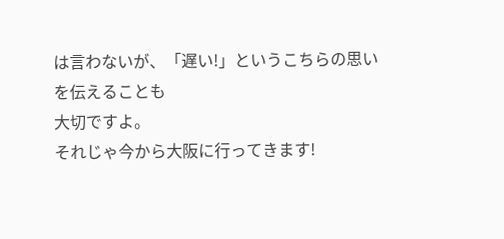は言わないが、「遅い!」というこちらの思いを伝えることも
大切ですよ。
それじゃ今から大阪に行ってきます!